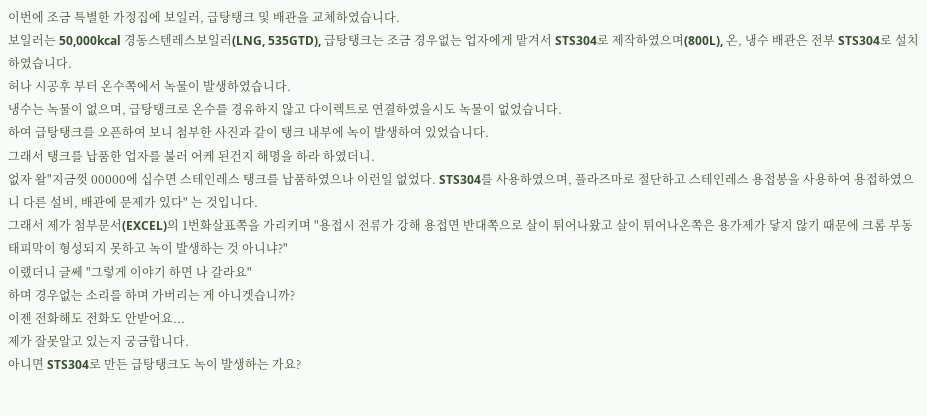이번에 조금 특별한 가정집에 보일러, 급탕탱크 및 배관을 교체하였습니다.
보일러는 50,000kcal 경동스텐레스보일러(LNG, 535GTD), 급탕탱크는 조금 경우없는 업자에게 맡겨서 STS304로 제작하였으며(800L), 온, 냉수 배관은 전부 STS304로 설치하였습니다.
허나 시공후 부터 온수쪽에서 녹물이 발생하였습니다.
냉수는 녹물이 없으며, 급탕탱크로 온수를 경유하지 않고 다이렉트로 연결하였을시도 녹물이 없었습니다.
하여 급탕탱크를 오픈하여 보니 첨부한 사진과 같이 탱크 내부에 녹이 발생하여 있었습니다.
그래서 탱크를 납품한 업자를 불러 어케 된건지 해명을 하라 하였더니.
없자 왈"지금껏 00000에 십수면 스테인레스 탱크를 납품하였으나 이런일 없었다. STS304를 사용하였으며, 플라즈마로 절단하고 스테인레스 용접봉을 사용하여 용접하였으니 다른 설비, 배관에 문제가 있다" 는 것입니다.
그래서 제가 첨부문서(EXCEL)의 1번화살표쪽을 가리키며 "용접시 전류가 강해 용접면 반대쪽으로 살이 튀어나왔고 살이 튀어나온쪽은 용가제가 닿지 않기 때문에 크롬 부동태피막이 형성되지 못하고 녹이 발생하는 것 아니냐?"
이랬더니 글쎄 "그렇게 이야기 하면 나 갈라요"
하며 경우없는 소리를 하며 가버리는 게 아니겟습니까?
이젠 전화해도 전화도 안받어요...
제가 잘못알고 있는지 궁금합니다.
아니면 STS304로 만든 급탕탱크도 녹이 발생하는 가요?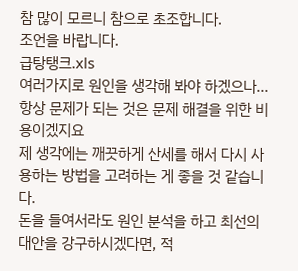참 많이 모르니 참으로 초조합니다.
조언을 바랍니다.
급탕탱크.xls
여러가지로 원인을 생각해 봐야 하겠으나...
항상 문제가 되는 것은 문제 해결을 위한 비용이겠지요
제 생각에는 깨끗하게 산세를 해서 다시 사용하는 방법을 고려하는 게 좋을 것 같습니다.
돈을 들여서라도 원인 분석을 하고 최선의 대안을 강구하시겠다면, 적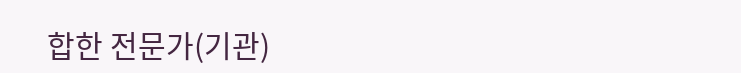합한 전문가(기관)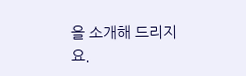을 소개해 드리지요.